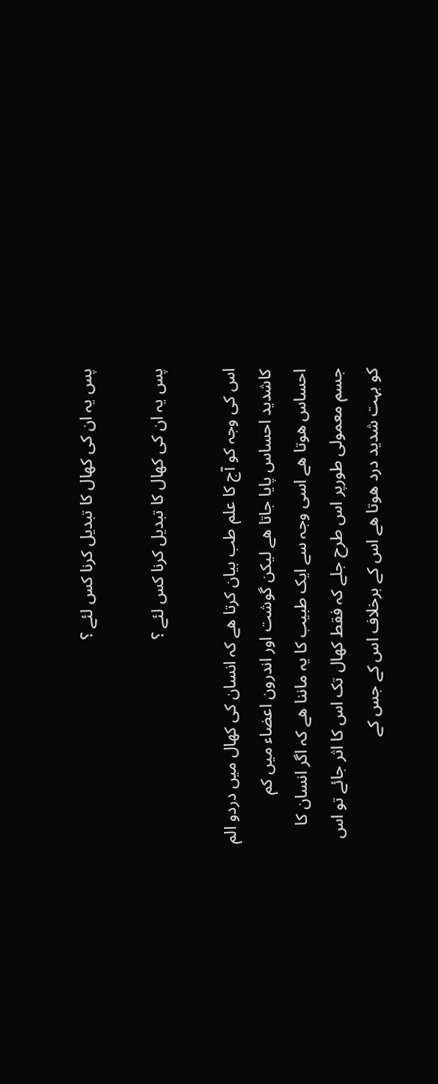پس یہ ان کی کھال کا تبدیل کرنا کس لئے ؟

پس یہ ان کی کھال کا تبدیل کرنا کس لئے ؟

اس کی وجہ کو آج کا علم طب بیان کرتا ھے کہ انسان کی کھال میں دردو الم کاشدید احساس پایا جاتا ھے لیکن گوشت اور اندرون اعضاء میں کم احساس هوتا ھے اسی وجہ سے ایک طبیب کا یہ ماننا ھے کہ اگر انسان کا جسم معمولی طورپر اس طرح جلے کہ فقط کھال تک اس کا اثر جائے تو اس کو بہت شدید درد هوتا ھے اس کے برخلاف اس کے جس کے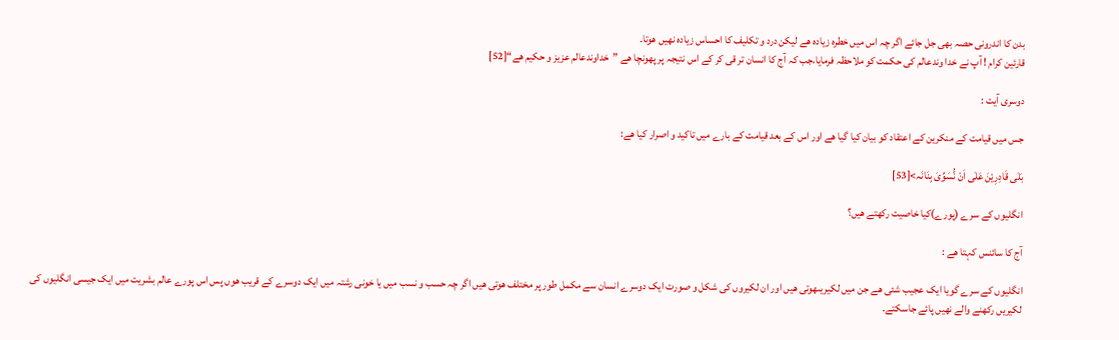بدن کا اندرونی حصہ بھی جل جائے اگر چہ اس میں خطرہ زیادہ ھے لیکن درد و تکلیف کا احساس زیادہ نھیں هوتا۔
قارئین کرام ! آپ نے خدا وندعالم کی حکمت کو ملاحظہ فرمایا،جب کہ آج کا انسان تر قی کر کے اس نتیجہ پر پهونچا ھے ”خداوندعالم عزیز و حکیم ھے“[52]

دوسری آیت :

جس میں قیامت کے منکرین کے اعتقاد کو بیان کیا گیا ھے اور اس کے بعد قیامت کے بارے میں تاکید و اصرار کیا ھے:

بَلٰی قَادِرِیْنَ عَلٰی اَنْ نُّسَوِّیَ بِنَانَہ>[53]

انگلیوں کے سرے (پورے)کیا خاصیت رکھتے ھیں؟

آج کا سائنس کہتا ھے :

انگلیوں کے سرے گویا ایک عجیب شئی ھے جن میں لکیریںهوتی ھیں اور ان لکیروں کی شکل و صورت ایک دوسرے انسان سے مکمل طور پر مختلف هوتی ھیں اگر چہ حسب و نسب میں یا خونی رشتہ میں ایک دوسرے کے قریب هوں پس اس پورے عالم بشریت میں ایک جیسی انگلیوں کی لکیریں رکھنے والے نھیں پائے جاسکتے۔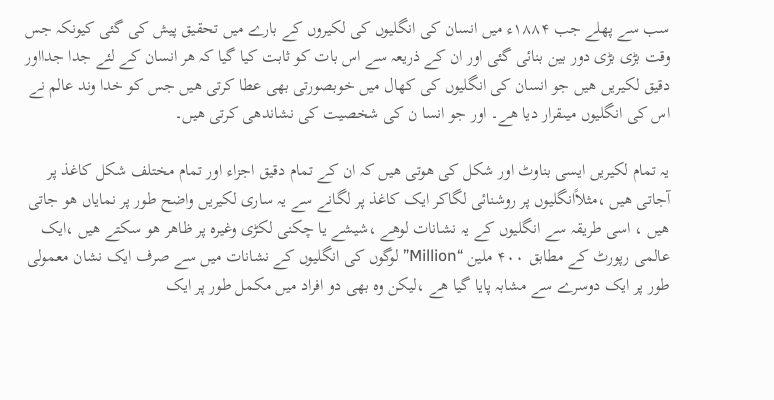سب سے پھلے جب ۱۸۸۴ء میں انسان کی انگلیوں کی لکیروں کے بارے میں تحقیق پیش کی گئی کیونکہ جس وقت بڑی بڑی دور بین بنائی گئی اور ان کے ذریعہ سے اس بات کو ثابت کیا گیا کہ ھر انسان کے لئے جدا جدااور دقیق لکیریں ھیں جو انسان کی انگلیوں کی کھال میں خوبصورتی بھی عطا کرتی ھیں جس کو خدا وند عالم نے اس کی انگلیوں میںقرار دیا ھے۔ اور جو انسا ن کی شخصیت کی نشاندھی کرتی ھیں۔

یہ تمام لکیریں ایسی بناوٹ اور شکل کی هوتی ھیں کہ ان کے تمام دقیق اجزاء اور تمام مختلف شکل کاغذ پر آجاتی ھیں ،مثلاًانگلیوں پر روشنائی لگاکر ایک کاغذ پر لگانے سے یہ ساری لکیریں واضح طور پر نمایاں هو جاتی ھیں ، اسی طریقہ سے انگلیوں کے یہ نشانات لوھے ،شیشے یا چکنی لکڑی وغیرہ پر ظاھر هو سکتے ھیں ،ایک عالمی رپورٹ کے مطابق ۴۰۰ ملین “Million” لوگوں کی انگلیوں کے نشانات میں سے صرف ایک نشان معمولی طور پر ایک دوسرے سے مشابہ پایا گیا ھے ،لیکن وہ بھی دو افراد میں مکمل طور پر ایک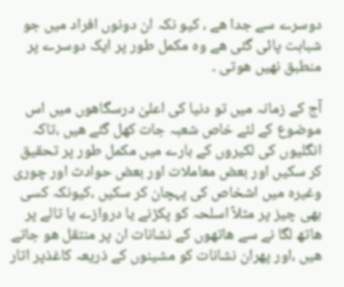دوسرے سے جدا ھے ، کیو نکہ ان دونوں افراد میں جو شباہت پائی گئی ھے وہ مکمل طور پر ایک دوسرے پر منطبق نھیں هوتی ۔

آج کے زمانہ میں تو دنیا کی اعلیٰ درسگاهوں میں اس موضوع کے لئے خاص شعبہ جات کھل گئے ھیں ،تاکہ انگلیوں کی لکیروں کے بارے میں مکمل طور پر تحقیق کر سکیں اور بعض معاملات اور بعض حوادث اور چوری وغیرہ میں اشخاص کی پہچان کر سکیں ،کیونکہ کسی بھی چیز پر مثلاً اسلحہ کو پکڑنے یا دروازے یا تالے پر ھاتھ لگا نے سے ھاتھوں کے نشانات ان پر منتقل هو جاتے ھیں ،اور پھران نشانات کو مشینوں کے ذریعہ کاغذپر اتار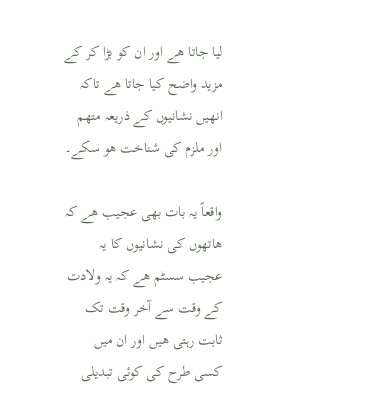لیا جاتا ھے اور ان کو بڑا کر کے مزید واضح کیا جاتا ھے تاکہ انھیں نشانیوں کے ذریعہ متھم اور ملزم کی شناخت هو سکے۔

واقعاً یہ بات بھی عجیب ھے کہ ھاتھوں کی نشانیوں کا یہ عجیب سسٹم ھے کہ یہ ولادت کے وقت سے آخر وقت تک ثابت رہتی ھیں اور ان میں کسی طرح کی کوئی تبدیلی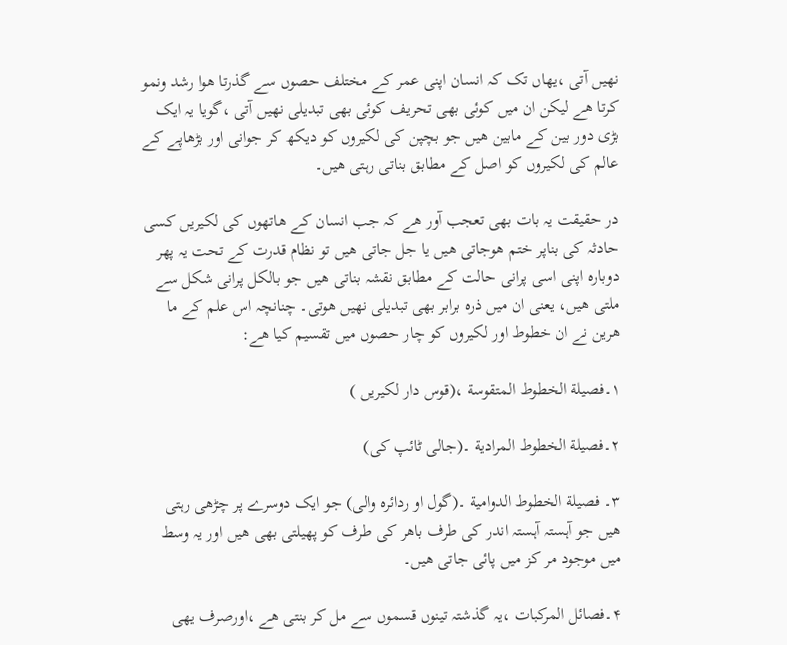نھیں آتی ،یھاں تک کہ انسان اپنی عمر کے مختلف حصوں سے گذرتا هوا رشد ونمو کرتا ھے لیکن ان میں کوئی بھی تحریف کوئی بھی تبدیلی نھیں آتی ،گویا یہ ایک بڑی دور بین کے مابین ھیں جو بچپن کی لکیروں کو دیکھ کر جوانی اور بڑھاپے کے عالم کی لکیروں کو اصل کے مطابق بناتی رہتی ھیں۔

در حقیقت یہ بات بھی تعجب آور ھے کہ جب انسان کے ھاتھوں کی لکیریں کسی حادثہ کی بناپر ختم هوجاتی ھیں یا جل جاتی ھیں تو نظام قدرت کے تحت یہ پھر دوبارہ اپنی اسی پرانی حالت کے مطابق نقشہ بناتی ھیں جو بالکل پرانی شکل سے ملتی ھیں، یعنی ان میں ذرہ برابر بھی تبدیلی نھیں هوتی۔ چنانچہ اس علم کے ما ھرین نے ان خطوط اور لکیروں کو چار حصوں میں تقسیم کیا ھے:

۱۔فصیلة الخطوط المتقوسة ،(قوس دار لکیریں )

۲۔فصیلة الخطوط المرادیة ۔(جالی ٹائپ کی)

۳۔ فصیلة الخطوط الدوامیة ۔(گول او ردائرہ والی) جو ایک دوسرے پر چڑھی رہتی ھیں جو آہستہ آہستہ اندر کی طرف باھر کی طرف کو پھیلتی بھی ھیں اور یہ وسط میں موجود مر کز میں پائی جاتی ھیں۔

۴۔فصائل المرکبات ،یہ گذشتہ تینوں قسموں سے مل کر بنتی ھے ،اورصرف یھی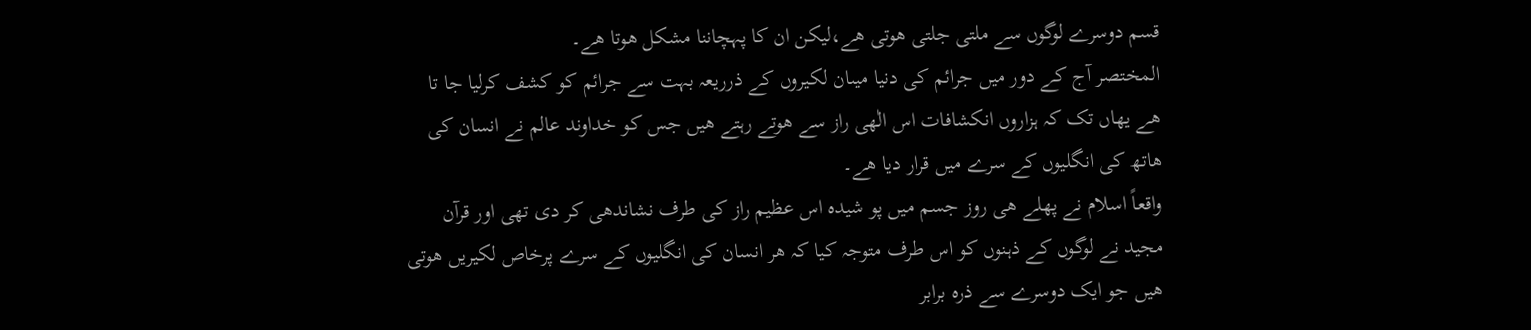قسم دوسرے لوگوں سے ملتی جلتی هوتی ھے،لیکن ان کا پہچاننا مشکل هوتا ھے۔
المختصر آج کے دور میں جرائم کی دنیا میںان لکیروں کے ذرریعہ بہت سے جرائم کو کشف کرلیا جا تا ھے یھاں تک کہ ہزاروں انکشافات اس الٰھی راز سے هوتے رہتے ھیں جس کو خداوند عالم نے انسان کی ھاتھ کی انگلیوں کے سرے میں قرار دیا ھے۔
واقعاً اسلام نے پھلے ھی روز جسم میں پو شیدہ اس عظیم راز کی طرف نشاندھی کر دی تھی اور قرآن مجید نے لوگوں کے ذہنوں کو اس طرف متوجہ کیا کہ ھر انسان کی انگلیوں کے سرے پرخاص لکیریں هوتی ھیں جو ایک دوسرے سے ذرہ برابر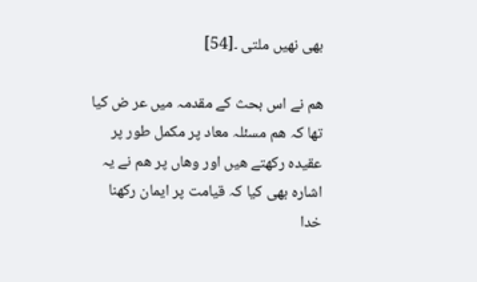بھی نھیں ملتی ۔[54]

ھم نے اس بحث کے مقدمہ میں عر ض کیا تھا کہ ھم مسئلہ معاد پر مکمل طور پر عقیدہ رکھتے ھیں اور وھاں پر ھم نے یہ اشارہ بھی کیا کہ قیامت پر ایمان رکھنا خدا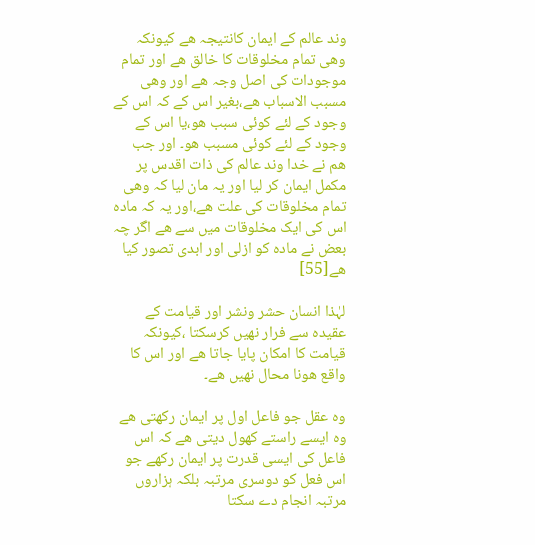وند عالم کے ایمان کانتیجہ ھے کیونکہ وھی تمام مخلوقات کا خالق ھے اور تمام موجودات کی اصل وجہ ھے اور وھی مسبب الاسباب ھے،بغیر اس کے کہ اس کے وجود کے لئے کوئی سبب هو،یا اس کے وجود کے لئے کوئی مسبب هو۔ اور جب ھم نے خدا وند عالم کی ذات اقدس پر مکمل ایمان کر لیا اور یہ مان لیا کہ وھی تمام مخلوقات کی علت ھے،اور یہ کہ مادہ اس کی ایک مخلوقات میں سے ھے اگر چہ بعض نے مادہ کو ازلی اور ابدی تصور کیا ھے[55]

لہٰذا انسان حشر ونشر اور قیامت کے عقیدہ سے فرار نھیں کرسکتا ،کیونکہ قیامت کا امکان پایا جاتا ھے اور اس کا واقع هونا محال نھیں ھے۔

وہ عقل جو فاعل اول پر ایمان رکھتی ھے وہ ایسے راستے کھول دیتی ھے کہ اس فاعل کی ایسی قدرت پر ایمان رکھے جو اس فعل کو دوسری مرتبہ بلکہ ہزاروں مرتبہ انجام دے سکتا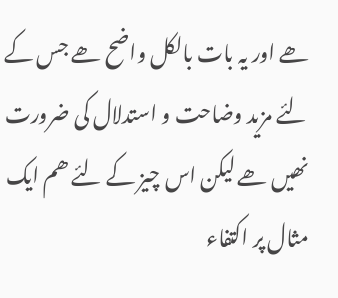ھے اور یہ بات بالکل واضح ھے جس کے لئے مزید وضاحت و استدلال کی ضرورت نھیں ھے لیکن اس چیز کے لئے ھم ایک مثال پر اکتفاء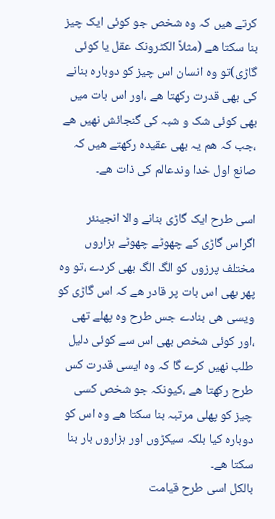کرتے ھیں کہ وہ شخص جو کوئی ایک چیز بنا سکتا ھے (مثلاً الکٹرونک عقل یا کوئی گاڑی)تو وہ انسان اس چیز کو دوبارہ بنانے کی بھی قدرت رکھتا ھے ،اور اس بات میں بھی کوئی شک و شبہ کی گنجائش نھیں ھے ،جب کہ ھم یہ بھی عقیدہ رکھتے ھیں کہ صانع اول خدا وندعالم کی ذات ھے۔

اسی طرح ایک گاڑی بنانے والا انجینئر اگراس گاڑی کے چھوٹے چھوٹے ہزاروں مختلف پرزوں کو الگ الگ بھی کردے ،تو وہ پھر بھی اس بات پر قادر ھے کہ اس گاڑی کو ویسی ھی بنادے جس طرح وہ پھلے تھی ،اور کوئی شخص بھی اس سے کوئی دلیل طلب نھیں کرے گا کہ وہ ایسی قدرت کس طرح رکھتا ھے ،کیونکہ جو شخص کسی چیز کو پھلی مرتبہ بنا سکتا ھے وہ اس کو دوبارہ کیا بلکہ سیکڑوں اور ہزاروں بار بنا سکتا ھے۔
بالکل اسی طرح قیامت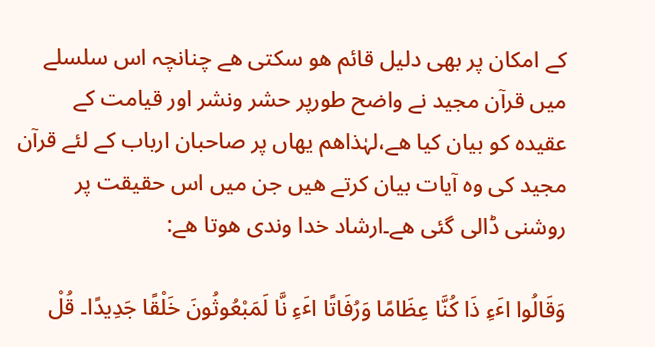کے امکان پر بھی دلیل قائم هو سکتی ھے چنانچہ اس سلسلے میں قرآن مجید نے واضح طورپر حشر ونشر اور قیامت کے عقیدہ کو بیان کیا ھے،لہٰذاھم یھاں پر صاحبان ارباب کے لئے قرآن مجید کی وہ آیات بیان کرتے ھیں جن میں اس حقیقت پر روشنی ڈالی گئی ھے۔ارشاد خدا وندی هوتا ھے:

وَقَالُوا اٴَءِ ذَا کُنَّا عِظَامًا وَرُفَاتًا اٴَءِ نَّا لَمَبْعُوثُونَ خَلْقًا جَدِیدًا۔ قُلْ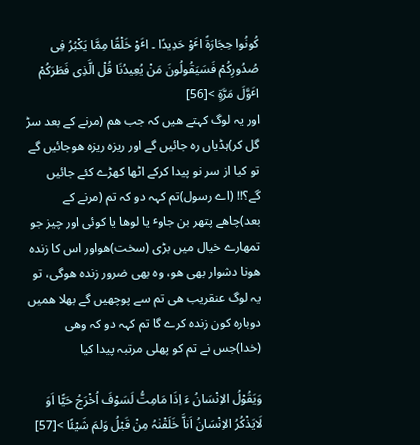کُونُوا حِجَارَةً اٴَوْ حَدِیدًا ۔ اٴَوْ خَلْقًا مِمَّا یَکْبُرُ فِی صُدُورِکُمْ فَسَیَقُولُونَ مَنْ یُعِیدُنَا قُلْ الَّذِی فَطَرَکُمْ اٴَوَّلَ مَرَّةٍ >[56]
اور یہ لوگ کہتے ھیں کہ جب ھم (مرنے کے بعد سڑ گل کر)ہڈیاں رہ جائیں گے اور ریزہ ریزہ هوجائیں گے تو کیا از سر نو پیدا کرکے اٹھا کھڑے کئے جائیں گے؟!! (اے رسول)تم کہہ دو کہ تم (مرنے کے بعد)چاھے پتھر بن جاوٴ یا لوھا یا کوئی اور چیز جو تمھارے خیال میں بڑی (سخت)هواور اس کا زندہ هونا دشوار بھی هو، وہ بھی ضرور زندہ هوگی، تو یہ لوگ عنقریب ھی تم سے پوچھیں گے بھلا ھمیں دوبارہ کون زندہ کرے گا تم کہہ دو کہ وھی (خدا)جس نے تم کو پھلی مرتبہ پیدا کیا

وَیَقُوْلُ الاِنْسَانُ ءَ اِذَا مَامِتُّ لَسَوْفَ اُخْرَجُ حَیًّا اَوَ لَایَذْکُرُ الاِنْسَانُ اَناَّ خَلَقْنٰہُ مِنْ قَبْلُ وَلمَ شَیْئًا >[57]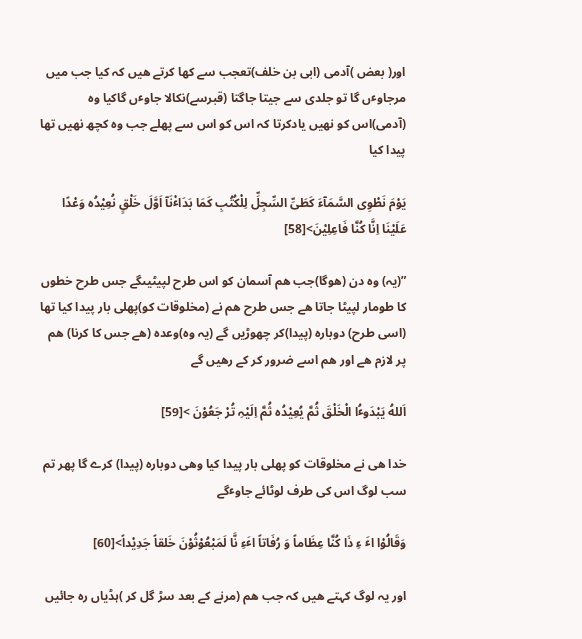اور( بعض )آدمی (ابی بن خلف)تعجب سے کھا کرتے ھیں کہ کیا جب میں مرجاوٴں گا تو جلدی سے جیتا جاگتا (قبرسے)نکالا جاوٴں گاکیا وہ (آدمی)اس کو نھیں یادکرتا کہ اس کو اس سے پھلے جب وہ کچھ نھیں تھا پیدا کیا

یَوْمَ نَطْوِی السَّمَآءَ کَطَیِّ السِّجِلِّ لِلْکُتُبِ کَمَا بَدَاٴْنَآ اَوَّلَ خَلْقٍ نُعِیْدُہ وَعْدًا عَلَیْنَا اِنَّا کُنَّا فَاعِلِیْنَ>[58]

”(یہ) وہ دن (هوگا)جب ھم آسمان کو اس طرح لپیٹیںگے جس طرح خطوں کا طومار لپیٹا جاتا ھے جس طرح ھم نے (مخلوقات کو)پھلی بار پیدا کیا تھا (اسی طرح) دوبارہ (پیدا)کر چھوڑیں گے (یہ وہ)وعدہ (ھے جس کا کرنا) ھم پر لازم ھے اور ھم اسے ضرور کر کے رھیں گے

اَللهُ یَبْدَوٴُا الْخَلْقَ ثُمَّ یُعِیْدُہ ثُمَّ اِلَیْہِ تُرْ جَعُوْنَ >[59]

خدا ھی نے مخلوقات کو پھلی بار پیدا کیا وھی دوبارہ (پیدا) کرے گا پھر تم سب لوگ اس کی طرف لوٹائے جاوٴگے

وَقَالُوْا اٴَ ءِ ذَا کُنَّا عِظَاماً وَ رُفَاتاً اٴَءِ نَّا لَمَبْعُوْثُوْنَ خَلقاً جَدِیْداً>[60]

اور یہ لوگ کہتے ھیں کہ جب ھم (مرنے کے بعد سڑ گل کر )ہڈیاں رہ جائیں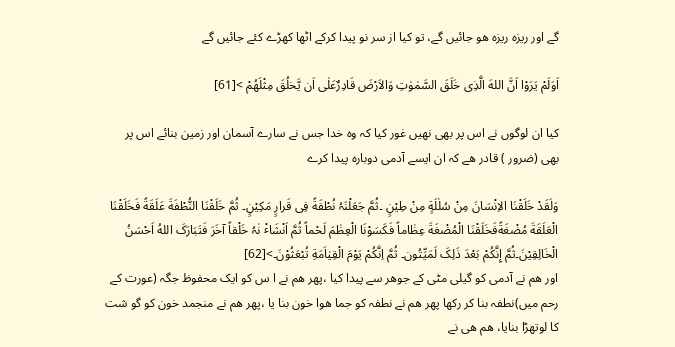گے اور ریزہ ریزہ هو جائیں گے، تو کیا از سر نو پیدا کرکے اٹھا کھڑے کئے جائیں گے

اَوَلَمْ یَرَوْا اَنَّ اللهَ الَّذِی خَلَقَ السَّمٰوٰتِ وَالاَرْضَ قَادِرٌعَلٰی اَن یَّخلُقَ مِثْلَھُمْ >[61]

کیا ان لوگوں نے اس پر بھی نھیں غور کیا کہ وہ خدا جس نے سارے آسمان اور زمین بنائے اس پر بھی (ضرور ) قادر ھے کہ ان ایسے آدمی دوبارہ پیدا کرے

وَلَقَدْ خَلَقْنَا الاِنْسَانَ مِنْ سُلٰلَةٍ مِنْ طِیْنٍ ۔ثُمَّ جَعَلْنَہُ نُطْفَةً فِی قَرارٍ مَکِیْنٍ۔ ثُمَّ خَلَقْنَا النُّطْفَةَ عَلَقَةً فَخَلَقْنَا الْعَلَقَةَ مُضْغَةًفَخَلَقْنَا الْمُضْغَةَ عِظٰاماً فَکَسَوْنَا الْعِظٰمَ لَحْماً ثُمَّ اَنْشَاٴْ نٰہُ خَلْقاً آخَرَ فَتَبَارَکَ اللهُ اَحْسَنُ الْخَالِقِیْنَ۔ثُمَّ إِنَّکُمْ بَعْدَ ذَلِکَ لَمَیِّتُون۔ ثُمَّ اِنَّکُمْ یَوْمَ الْقِیٰاَمَةِ تُبْعَثُوْنَ۔>[62]
اور ھم نے آدمی کو گیلی مٹی کے جوھر سے پیدا کیا ،پھر ھم نے ا س کو ایک محفوظ جگہ (عورت کے رحم میں)نطفہ بنا کر رکھا پھر ھم نے نطفہ کو جما هوا خون بنا یا ،پھر ھم نے منجمد خون کو گو شت کا لوتھڑا بنایا، ھم ھی نے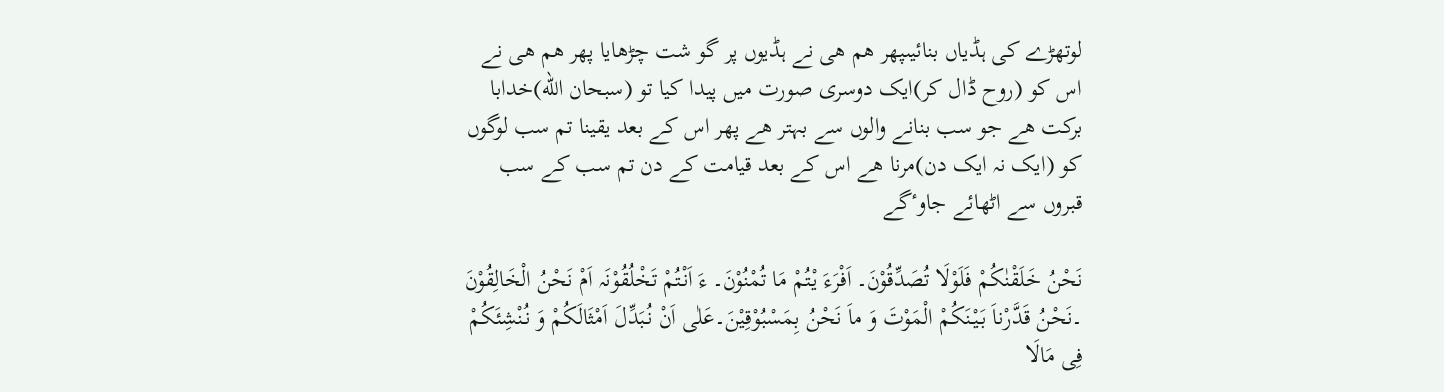لوتھڑے کی ہڈیاں بنائیںپھر ھم ھی نے ہڈیوں پر گو شت چڑھایا پھر ھم ھی نے اس کو (روح ڈال کر)ایک دوسری صورت میں پیدا کیا تو (سبحان الله)خدابا برکت ھے جو سب بنانے والوں سے بہتر ھے پھر اس کے بعد یقینا تم سب لوگوں کو (ایک نہ ایک دن)مرنا ھے اس کے بعد قیامت کے دن تم سب کے سب قبروں سے اٹھائے جاوٴگے

نَحْنُ خَلَقْنٰکُمْ فَلَوْلَا تُصَدِّقُوْنَ۔ اَفْرَءَ یْتُمْ مَا تُمْنُوْنَ۔ ءَ اَنْتُمْ تَخْلُقُوْنَہ اَمْ نَحْنُ الْخَالِقُوْنَ ۔نَحْنُ قَدَّرْناَ بَیْنَکُمْ الْمَوْتَ وَ ماَ نَحْنُ بِمَسْبُوْقِیْنَ۔عَلٰی اَنْ نُبَدِّلَ اَمْثَالَکُمْ وَ نُنْشِئَکُمْ فِی مَالَا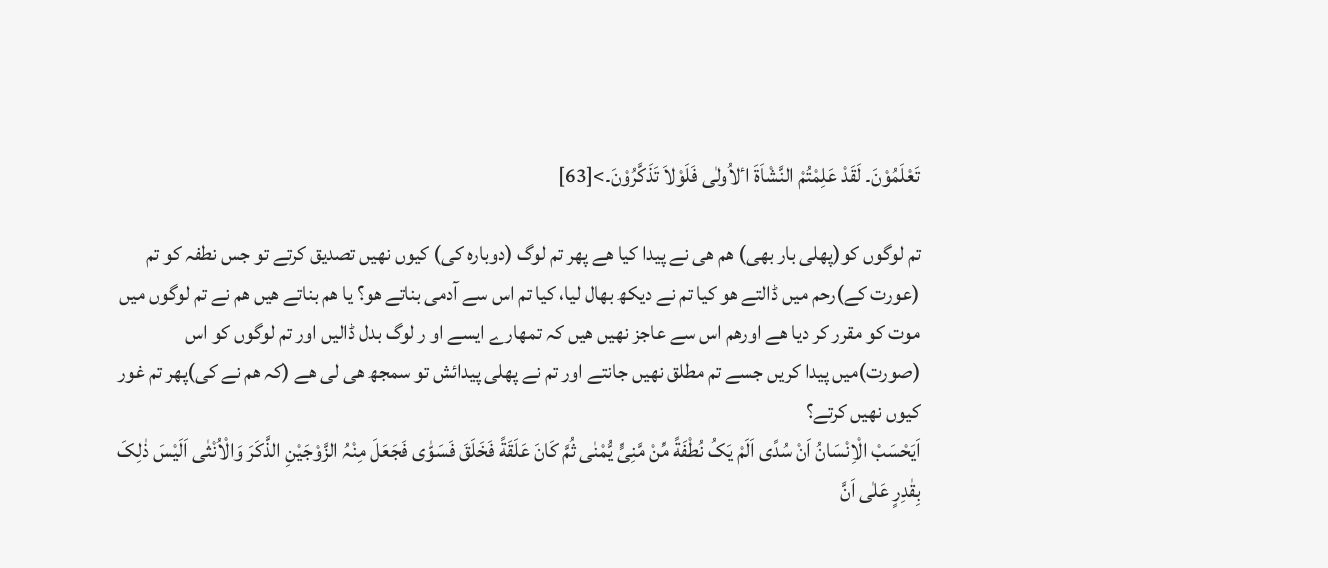تَعْلَمُوْنَ۔ لَقَدْ عَلِمْتُمْ النَّشْاَةَ اٴلاُولٰی فَلَوْلاَ تَذَکَّرُوْنَ۔>[63]

تم لوگوں کو(پھلی بار بھی) ھم ھی نے پیدا کیا ھے پھر تم لوگ (دوبارہ کی) کیوں نھیں تصدیق کرتے تو جس نطفہ کو تم (عورت کے)رحم میں ڈالتے هو کیا تم نے دیکھ بھال لیا، کیا تم اس سے آدمی بناتے هو؟ یا ھم بناتے ھیں ھم نے تم لوگوں میں موت کو مقرر کر دیا ھے اورھم اس سے عاجز نھیں ھیں کہ تمھارے ایسے او ر لوگ بدل ڈالیں اور تم لوگوں کو اس (صورت)میں پیدا کریں جسے تم مطلق نھیں جانتے اور تم نے پھلی پیدائش تو سمجھ ھی لی ھے (کہ ھم نے کی)پھر تم غور کیوں نھیں کرتے؟
اَیَحْسَبْ الْاِنْسَانُ اَنْ سُدًی اَلَمْ یَکُ نُطْفَةً مِّنْ مَّنِیٍّ یُّمْنٰی ثُمَّ کَانَ عَلَقَةً فَخَلَقَ فَسَوّٰی فَجَعَلَ مِنْہُ الزَّوْجَیْنِ الذَّکَرَ وَالْاُنْثٰی اَلَیْسَ ذٰلِکَ بِقٰدِرٍ عَلٰی اَنَّ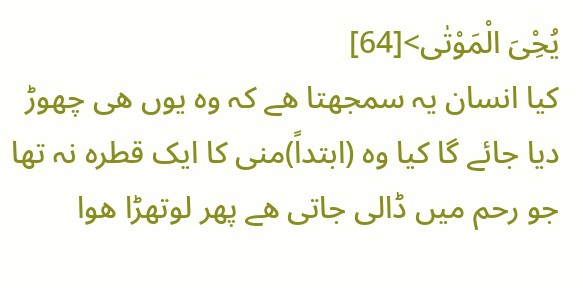یُحِْیَ الْمَوْتٰی>[64]
کیا انسان یہ سمجھتا ھے کہ وہ یوں ھی چھوڑ دیا جائے گا کیا وہ (ابتداً)منی کا ایک قطرہ نہ تھا جو رحم میں ڈالی جاتی ھے پھر لوتھڑا هوا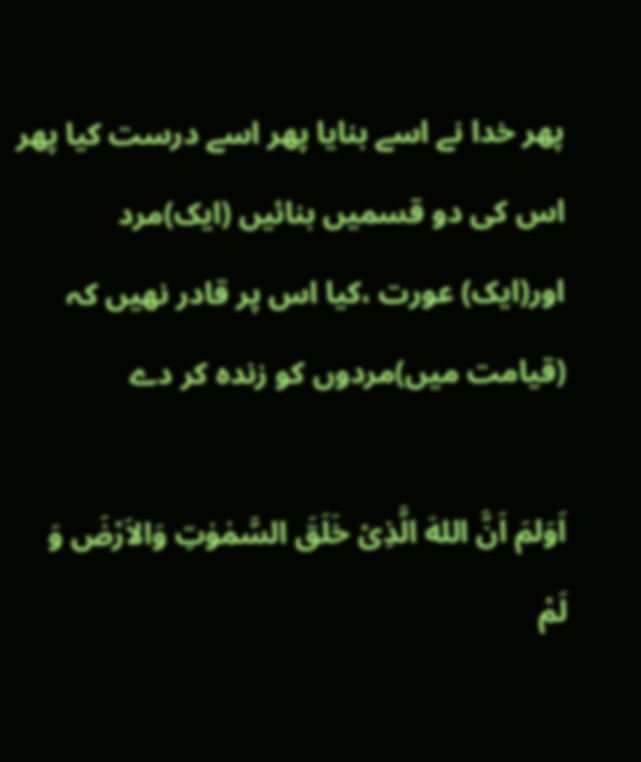پھر خدا نے اسے بنایا پھر اسے درست کیا پھر اس کی دو قسمیں بنائیں (ایک)مرد اور(ایک) عورت ،کیا اس پر قادر نھیں کہ (قیامت میں)مردوں کو زندہ کر دے

اَوَلمَ اَنَّ اللهَ الَّذِیْ خَلَقَ السَّمٰوٰتِ وَالاَرْضَ وَ لَمْ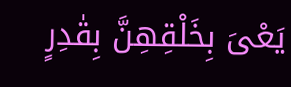یَعْیَ بِخَلْقِھِنَّ بِقٰدِرٍ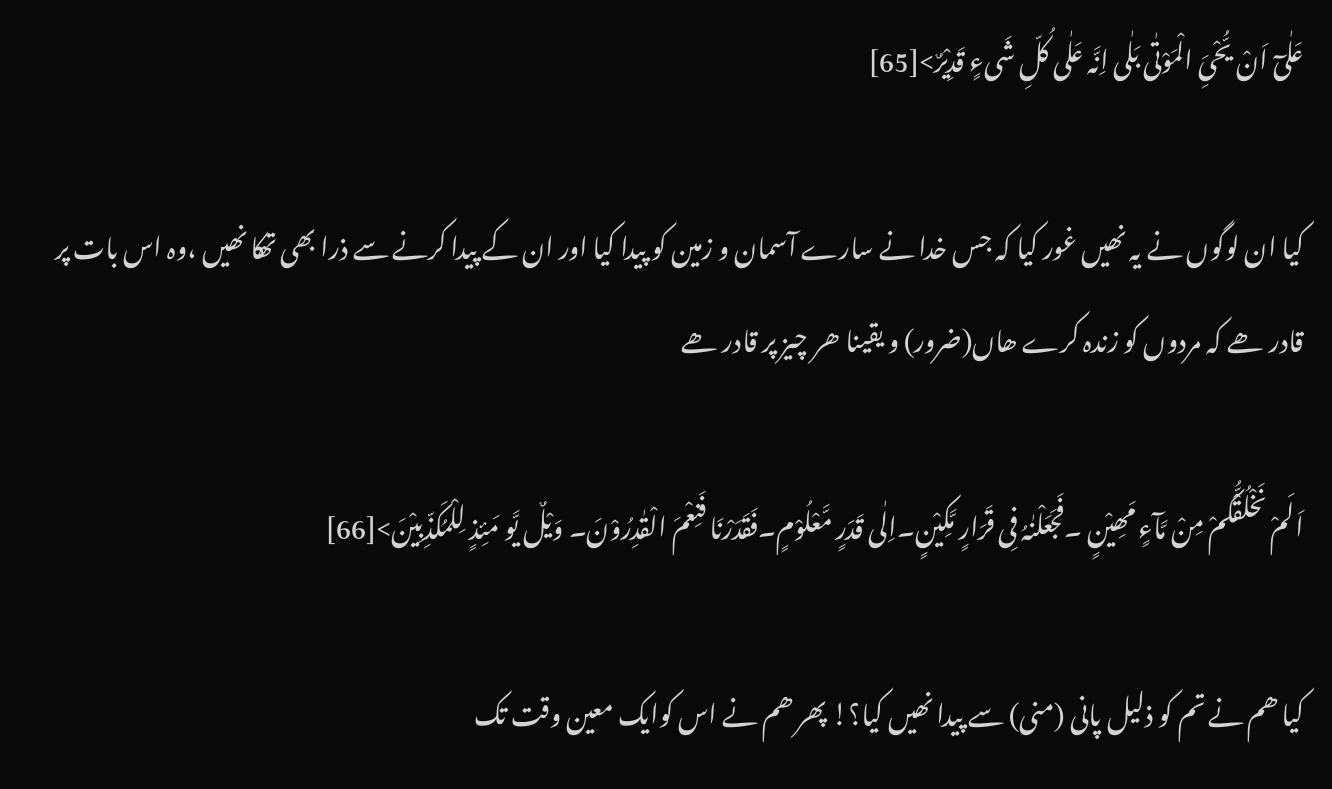عَلٰیٓ اَنْ یُّحْیَِ الْمَوْتٰی بَلٰی اِنَّہ عَلٰی کُلِّ شَیءٍ قَدِیْرٌ>[65]

کیا ان لوگوں نے یہ نھیں غور کیا کہ جس خدا نے سارے آسمان و زمین کو پیدا کیا اور ان کے پیدا کرنے سے ذرا بھی تھکا نھیں ،وہ اس بات پر قادر ھے کہ مردوں کو زندہ کرے ھاں(ضرور) و یقینا ھر چیز پر قادر ھے

اَلَمْ نَخْلُقْکُّمْ مِنْ مَّآءٍ مَھِیْنٍ ۔فَجَعَلْنٰہُ فِی قَرَارٍ مَّکِیْنٍ۔اِلٰی قَدَرٍ مَّعْلُوْمٍ۔فَقَدَرْنَا فَنِعْمَ الْقٰدِرُوْنَ۔ وَیْلٌ یَّو مَئِذٍ لِلْمُکَذِّبِیْنَ>[66]

کیا ھم نے تم کو ذلیل پانی (منی) سے پیدا نھیں کیا؟! پھر ھم نے اس کوایک معین وقت تک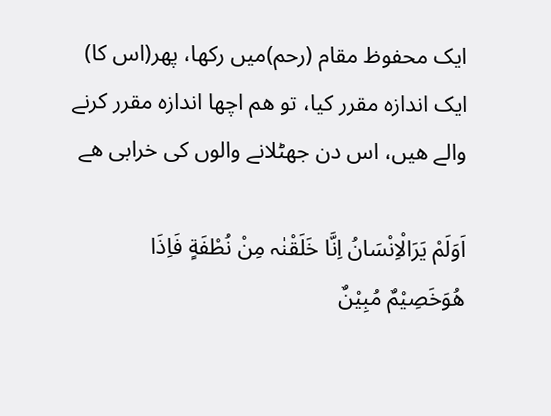ایک محفوظ مقام (رحم)میں رکھا، پھر(اس کا) ایک اندازہ مقرر کیا، تو ھم اچھا اندازہ مقرر کرنے والے ھیں، اس دن جھٹلانے والوں کی خرابی ھے

اَوَلَمْ یَرَالْاِنْسَانُ اِنَّا خَلَقْنٰہ مِنْ نُطْفَةٍ فَاِذَا ھُوَخَصِیْمٌ مُبِیْنٌ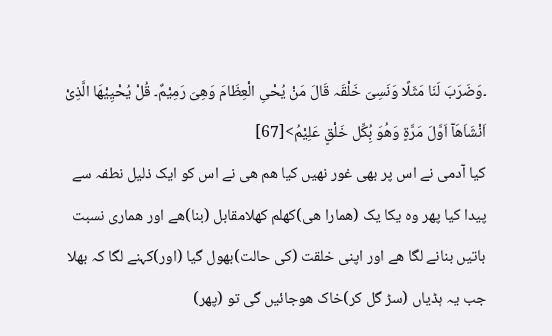۔وَضَرَبَ لَنَا مَثَلًا وَنَسِیَ خَلْقَہ قَالَ مَنْ یُحْیِ الْعِظَامَ وَھِیَ رَمِیْمٌ۔ قُلْ یُحْیِیْھَا الَّذِیْ اَنْشَاَھَآ اَوَّلَ مَرَّةٍ وَھُوَ بُِکِّل خَلْقٍ عَلِیْمُ>[67]
کیا آدمی نے اس پر بھی غور نھیں کیا ھم ھی نے اس کو ایک ذلیل نطفہ سے پیدا کیا پھر وہ یکا یک (ھمارا ھی)کھلم کھلامقابل (بنا)ھے اور ھماری نسبت باتیں بنانے لگا ھے اور اپنی خلقت (کی حالت)بھول گیا (اور)کہنے لگا کہ بھلا جب یہ ہڈیاں (سڑ گل کر)خاک هوجائیں گی تو (پھر)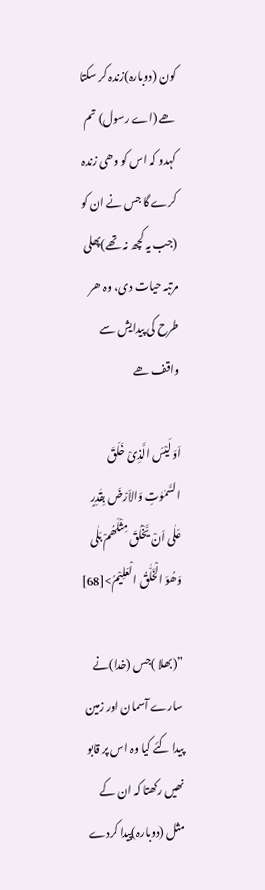کون (دوبارہ)زندہ کر سکتا ھے (اے رسول) تم کہدو کہ اس کو وھی زندہ کرے گا جس نے ان کو (جب یہ کچھ نہ تھے)پھلی مرتبہ حیات دی، وہ ھر طرح کی پیدایش سے واقف ھے

اَوَ لَیْسَ الَّذِیْ خَلَقَ السَّمٰوٰتِ وَالاَرْضَ بِقٰدِرٍ عَلٰی اَنْ یَّخْلُقَ مِثْلَھُمْ بَلٰی وَھُوَ الْخَلّٰقُ الْعَلِیْمُ>[68]

”(بھلا )جس (خدا)نے سارے آسمان اور زمین پیدا کئے کیا وہ اس پر قابو نھیں رکھتا کہ ان کے مثل (دوبارہ)پیدا کردے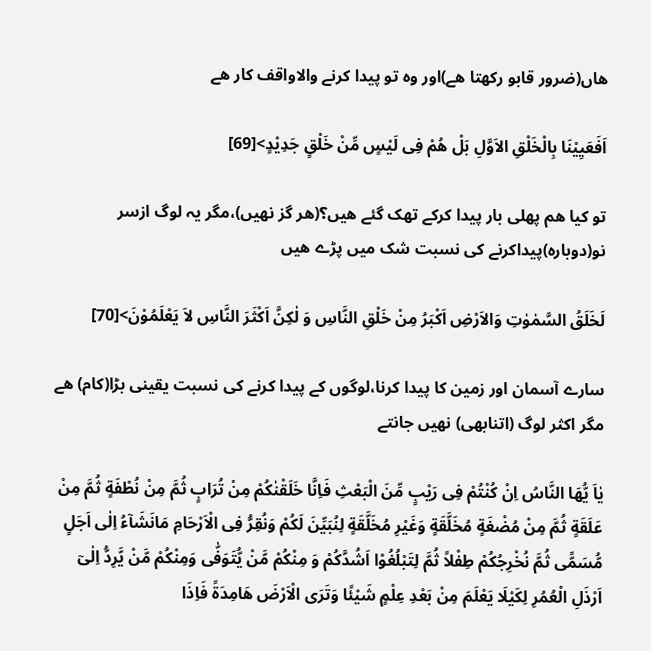ھاں(ضرور قابو رکھتا ھے)اور وہ تو پیدا کرنے والاواقف کار ھے

اَفَعَیِیْنَا بِالْخَلْقِ الاَوَّلِ بَلْ ھُمْ فِی لَیْسٍ مِّنْ خَلْقٍ جَدِیْدٍ>[69]

تو کیا ھم پھلی بار پیدا کرکے تھک گئے ھیں؟(ھر گز نھیں)،مگر یہ لوگ ازسر نو(دوبارہ)پیداکرنے کی نسبت شک میں پڑے ھیں

لَخَلَقُ السَّمٰوٰتِ وَالاَرْضِ اَکْبَرُ مِنْ خَلْقِ النَّاسِ وَ لٰکِنَّ اَکْثَرَ النَّاسِ لاَ یَعْلَمُوْنَ>[70]

سارے آسمان اور زمین کا پیدا کرنا،لوگوں کے پیدا کرنے کی نسبت یقینی بڑا(کام) ھے مگر اکثر لوگ (اتنابھی) نھیں جانتے

یٰاَ یُّھَا النَّاسُ اِنْ کُنْتُمْ فِی رَیْبٍ مِّنَ الْبَعْثِ فَاِنَّا خَلَقْنٰکُمْ مِنْ تُرَابٍ ثُمَّ مِنْ نُطْفَةٍ ثُمَّ مِنْ عَلَقَةٍ ثُمَّ مِنْ مُضْغَةٍ مُخَلَّقَةٍ وَغَیْرِ مُخَلَّقَةٍ لِنُبَیِّنَ لَکُمْ وَنُقِرُّ فِی الْاَرْحَامِ مَانَشَآءُ اِلٰی اَجَلٍ مُّسَمًّی ثُمَّ نُخْرِجُکُمْ طِفْلاً ثُمَّ لِتَبْلُغُوْا اَشُدَّکُمْ وَ مِنْکُمْ مَّنْ یُّتَوَفّٰی وَمِنْکُمْ مَّنْ یَّرِدُّ اِلٰیٓ اَرْذَلِ الْعُمُرِ لِکَیْلَا یَعْلَمَ مِنْ بَعْدِ عِلْمٍ شَیْئًا وَتَرَی الْاَرْضَ ھَامِدَةً فَاِذَا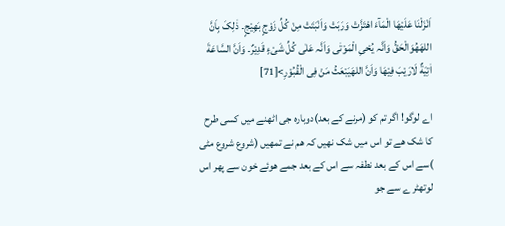اَنْزَلْنَا عَلَیْھَا الْمَآءَ اھْتَزَّتْ وَرَبَتْ وَاَنْبَتَتْ مِنْ کُلِّ زَوْجٍ بَھِیْجٍ۔ ذٰلِکَ بِاَنَّ اللهَھُوَالْحَقُّ وَاَنَّہ یُحْیِ الْمَوْتٰی وَاَنَّہ عَلٰی کُلِّ شَیْءٍ قَدِیْرٌ۔ وَاَنَّ السَّاعَةَ اٰتِیَةٌ لَارَیْبَ فِیْھَا وَاَنَّ اللهَیَبْعَثُ مَنْ فِی الْقُبُوْرِ>[71]

اے لوگو! اگر تم کو (مرنے کے بعد)دوبارہ جی اٹھنے میں کسی طرح کا شک ھے تو اس میں شک نھیں کہ ھم نے تمھیں (شروع شروع مٹی )سے اس کے بعد نطفہ سے اس کے بعد جمے هوئے خون سے پھر اس لوتھٹر ے سے جو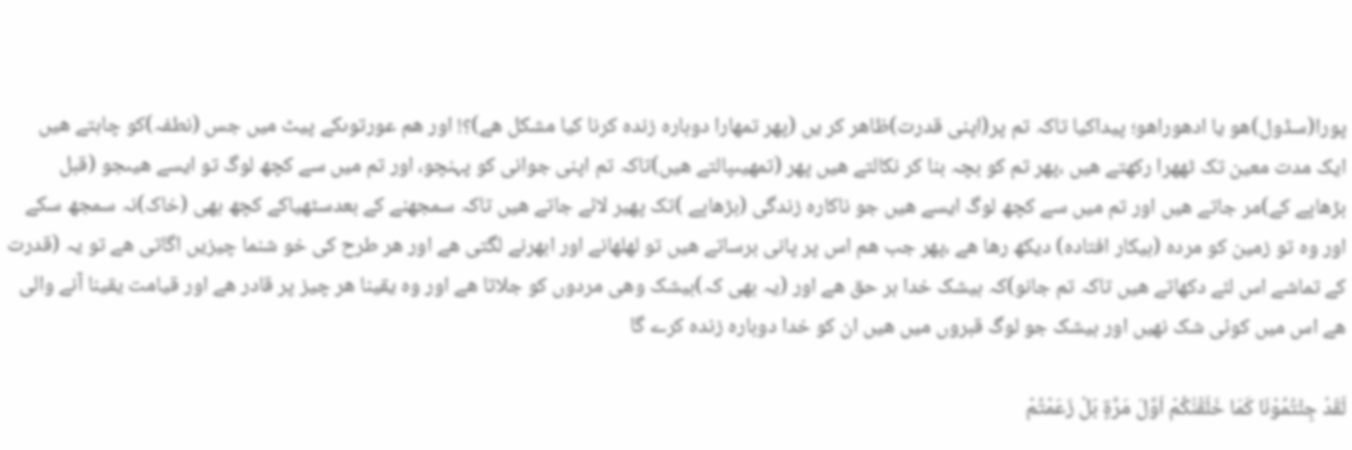پورا(سڈول)هو یا ادھوراهو؛ پیداکیا تاکہ تم پر(اپنی قدرت)ظاھر کر یں (پھر تمھارا دوبارہ زندہ کرنا کیا مشکل ھے)؟! اور ھم عورتوںکے پیٹ میں جس (نطفہ)کو چاہتے ھیں ایک مدت معین تک ٹھھرا رکھتے ھیں ،پھر تم کو بچہ بنا کر نکالتے ھیں پھر (تمھیںپالتے ھیں)تاکہ تم اپنی جوانی کو پہنچو، اور تم میں سے کچھ لوگ تو ایسے ھیںجو (قبل بڑھاپے کے)مر جاتے ھیں اور تم میں سے کچھ لوگ ایسے ھیں جو ناکارہ زندگی (بڑھاپے )تک پھیر لائے جاتے ھیں تاکہ سمجھنے کے بعدسٹھیاکے کچھ بھی (خاک)نہ سمجھ سکے اور وہ تو زمین کو مردہ (بیکار افتادہ) دیکھ رھا ھے ،پھر جب ھم اس پر پانی برساتے ھیں تو لھلھانے اور ابھرنے لگتی ھے اور ھر طرح کی خو شنما چیزیں اگاتی ھے تو یہ (قدرت کے تماشے اس لئے دکھاتے ھیں تاکہ تم جانو)کہ بیشک خدا بر حق ھے اور (یہ بھی کہ)بیشک وھی مردوں کو جلاتا ھے اور وہ یقینا ھر چیز پر قادر ھے اور قیامت یقینا آنے والی ھے اس میں کوئی شک نھیں اور بیشک جو لوگ قبروں میں ھیں ان کو خدا دوبارہ زندہ کرے گا

لَقَدْ جِئْتُمُوْنَا کَمَا خَلَقْنٰکُمْ اَوَّلَ مَرَّةٍ بَلْ زَعَمْتُمْ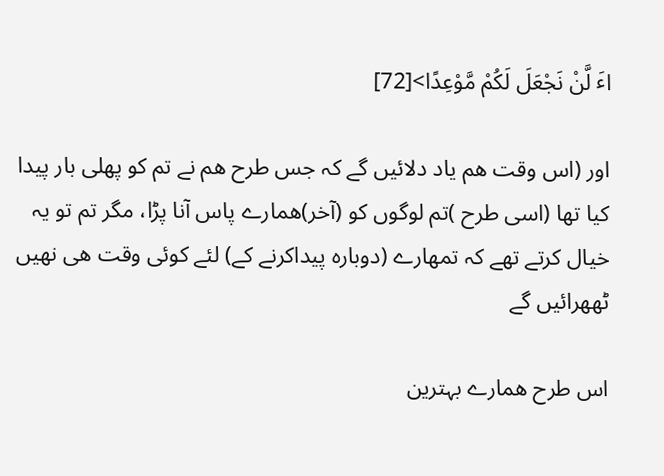اٴَ لَّنْ نَجْعَلَ لَکُمْ مَّوْعِدًا>[72]

اور (اس وقت ھم یاد دلائیں گے کہ جس طرح ھم نے تم کو پھلی بار پیدا کیا تھا (اسی طرح )تم لوگوں کو (آخر)ھمارے پاس آنا پڑا، مگر تم تو یہ خیال کرتے تھے کہ تمھارے (دوبارہ پیداکرنے کے) لئے کوئی وقت ھی نھیں ٹھھرائیں گے

اس طرح ھمارے بہترین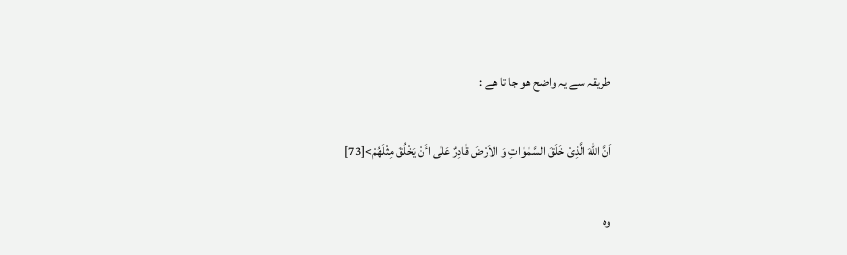طریقہ سے یہ واضح هو جا تا ھے :

اَنَّ اللهَ الَّذِیْ خَلَقَ السَّمٰوٰاتِ وَ الاَرْضَ قٰادِرٌ عَلٰی اٴَنْ یَخْلُقَ مِثْلَھُمْ>[73]

وہ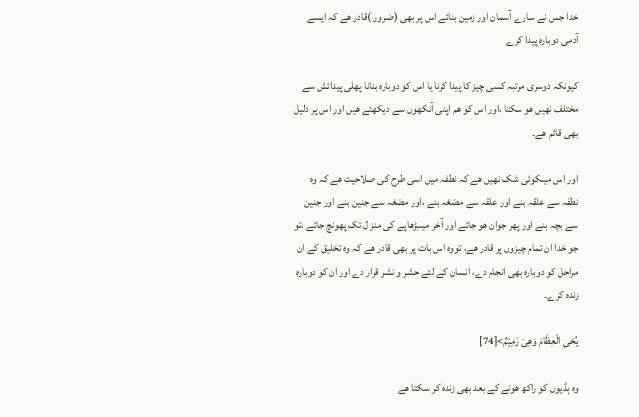خدا جس نے سارے آسمان اور زمین بنائے اس پر بھی (ضرور )قادر ھے کہ ایسے آدمی دوبارہ پیدا کرے

کیونکہ دوسری مرتبہ کسی چیز کا پیدا کرنا یا اس کو دوبارہ بنانا پھلی پیدائش سے مختلف نھیں هو سکتا ،اور اس کو ھم اپنی آنکھوں سے دیکھتے ھیں اور اس پر دلیل بھی قائم ھے۔

اور اس میںکوئی شک نھیں ھے کہ نطفہ میں اسی طرح کی صلاحیت ھے کہ وہ نطفہ سے علقہ بنے اور علقہ سے مضغہ بنے ،اور مضغہ سے جنین بنے اور جنین سے بچہ بنے اور پھر جوان هو جائے اور آخر میںبڑھاپے کی منز ل تک پهونچ جائے ،تو جو خدا ان تمام چیزوں پر قادر ھے، تووہ اس بات پر بھی قادر ھے کہ وہ تخلیق کے ان مراحل کو دوبارہ بھی انجام دے، انسان کے لئے حشر و نشر قرار دے اور ان کو دوبارہ زندہ کرے۔

یُحْیِ الْعِظَامَ وَھِیَ رَمِیْمٌ>[74]

وہ ہڈیوں کو راکھ هونے کے بعد بھی زندہ کر سکتا ھے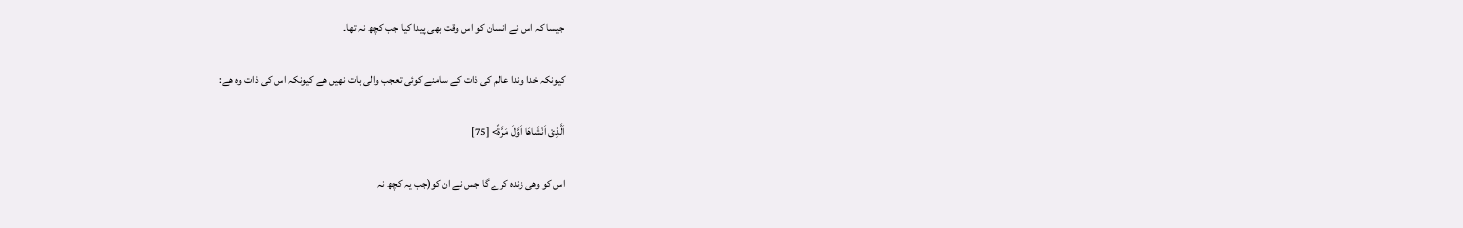جیسا کہ اس نے انسان کو اس وقت بھی پیدا کیا جب کچھ نہ تھا۔

کیونکہ خدا وندا عالم کی ذات کے سامنے کوئی تعجب والی بات نھیں ھے کیونکہ اس کی ذات وہ ھے:

اَلَّذِیْ اَنْشَاھَا اَوَّلَ مَرَّةً> [75]

اس کو وھی زندہ کرے گا جس نے ان کو(جب یہ کچھ نہ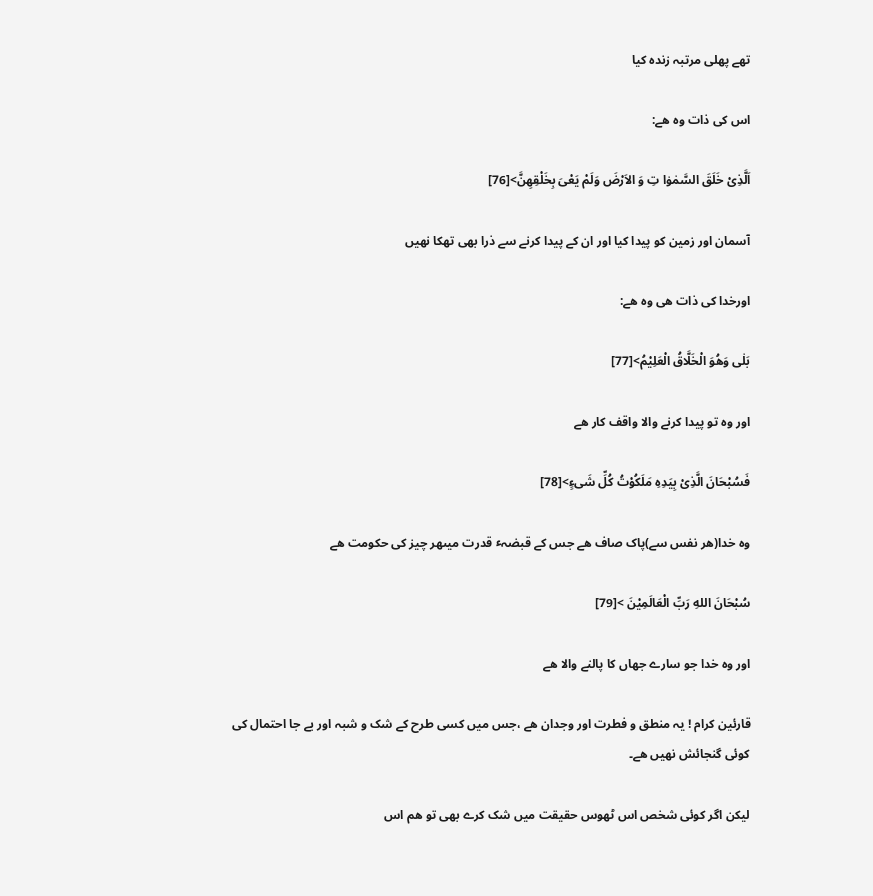تھے پھلی مرتبہ زندہ کیا

اس کی ذات وہ ھے:

اَلَّذِیْ خَلَقَ السَّمٰوٰا تِ وَ الاَرْضَ وَلَمْ یَعْیَ بِخَلْقِھِنَّ>[76]

آسمان اور زمین کو پیدا کیا اور ان کے پیدا کرنے سے ذرا بھی تھکا نھیں

اورخدا کی ذات ھی وہ ھے:

بَلٰی وَھُوَ الْخَلَّاقُ الْعَلِیْمُ>[77]

اور وہ تو پیدا کرنے والا واقف کار ھے

فَسُبْحَانَ الَّذِیْ بِیَدِہِ مَلَکُوْتُ کُلِّ شَیءٍ>[78]

وہ خدا(ھر نفس سے)پاک صاف ھے جس کے قبضہٴ قدرت میںھر چیز کی حکومت ھے

سُبْحَانَ اللهِ رَبِّ الْعَالَمِیْنَ >[79]

اور وہ خدا جو سارے جھاں کا پالنے والا ھے

قارئین کرام ! یہ منطق و فطرت اور وجدان ھے ،جس میں کسی طرح کے شک و شبہ اور بے جا احتمال کی کوئی گنجائش نھیں ھے۔

لیکن اگر کوئی شخص اس ٹھوس حقیقت میں شک کرے بھی تو ھم اس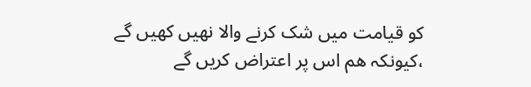کو قیامت میں شک کرنے والا نھیں کھیں گے ،کیونکہ ھم اس پر اعتراض کریں گے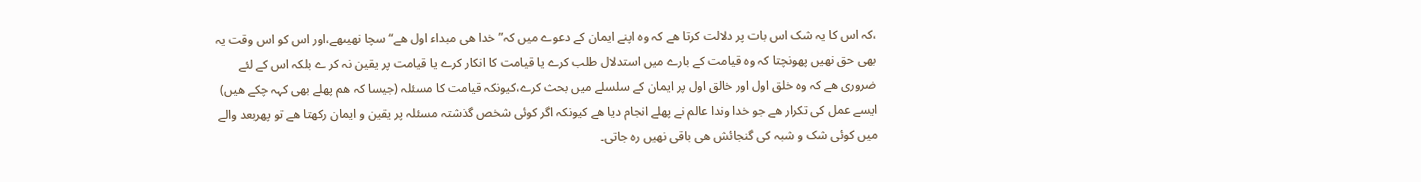،کہ اس کا یہ شک اس بات پر دلالت کرتا ھے کہ وہ اپنے ایمان کے دعوے میں کہ” خدا ھی مبداء اول ھے“ سچا نھیںھے،اور اس کو اس وقت یہ بھی حق نھیں پهونچتا کہ وہ قیامت کے بارے میں استدلال طلب کرے یا قیامت کا انکار کرے یا قیامت پر یقین نہ کر ے بلکہ اس کے لئے ضروری ھے کہ وہ خلق اول اور خالق اول پر ایمان کے سلسلے میں بحث کرے،کیونکہ قیامت کا مسئلہ (جیسا کہ ھم پھلے بھی کہہ چکے ھیں) ایسے عمل کی تکرار ھے جو خدا وندا عالم نے پھلے انجام دیا ھے کیونکہ اگر کوئی شخص گذشتہ مسئلہ پر یقین و ایمان رکھتا ھے تو پھربعد والے میں کوئی شک و شبہ کی گنجائش ھی باقی نھیں رہ جاتی۔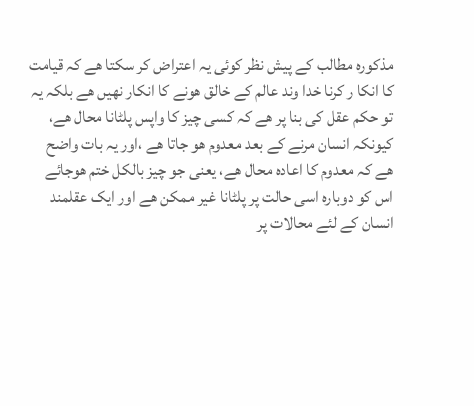مذکورہ مطالب کے پیش نظر کوئی یہ اعتراض کر سکتا ھے کہ قیامت کا انکا ر کرنا خدا وند عالم کے خالق هونے کا انکار نھیں ھے بلکہ یہ تو حکم عقل کی بنا پر ھے کہ کسی چیز کا واپس پلٹانا محال ھے، کیونکہ انسان مرنے کے بعد معدوم هو جاتا ھے ،اور یہ بات واضح ھے کہ معدوم کا اعادہ محال ھے، یعنی جو چیز بالکل ختم هوجائے اس کو دوبارہ اسی حالت پر پلٹانا غیر ممکن ھے اور ایک عقلمند انسان کے لئے محالات پر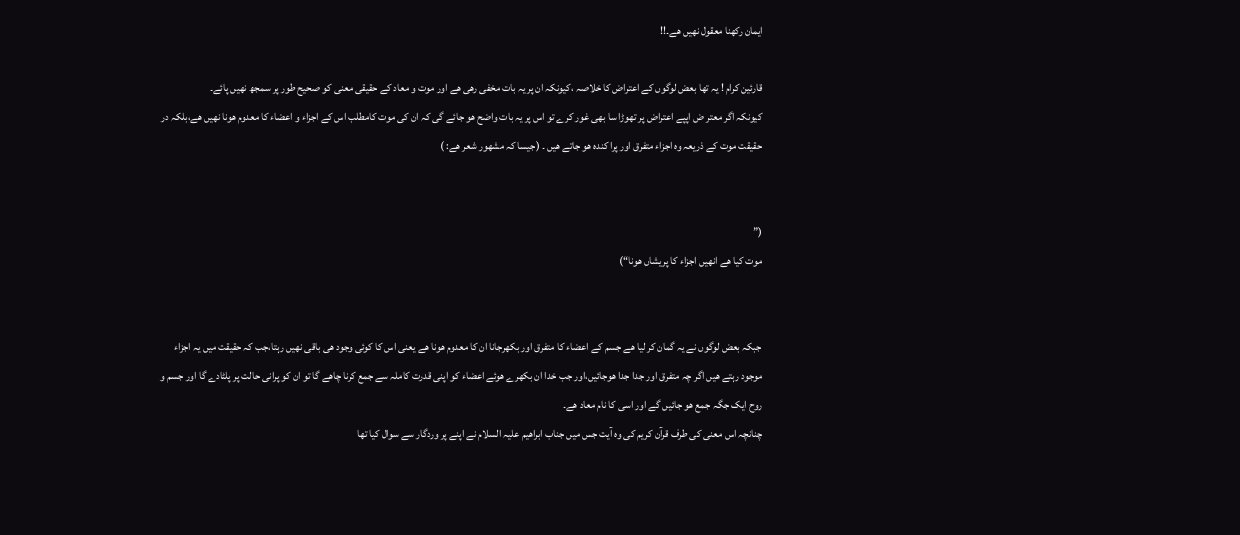ایمان رکھنا معقول نھیں ھے۔!!

قارئین کرام ! یہ تھا بعض لوگوں کے اعتراض کا خلاصہ ،کیونکہ ان پر یہ بات مخفی رھی ھے اور موت و معاد کے حقیقی معنی کو صحیح طور پر سمجھ نھیں پائے۔
کیونکہ اگر معتر ض اپپے اعتراض پر تھوڑا سا بھی غور کرے تو اس پر یہ بات واضح هو جائے گی کہ ان کی موت کامطلب اس کے اجزاء و اعضاء کا معدوم هونا نھیں ھے،بلکہ در حقیقت موت کے ذریعہ وہ اجزاء متفرق اور پرا کندہ هو جاتے ھیں ۔ (جیسا کہ مشهور شعر ھے: )


(”
موت کیا ھے انھیں اجزاء کا پریشاں هونا“)


جبکہ بعض لوگوں نے یہ گمان کر لیا ھے جسم کے اعضاء کا متفرق اور بکھرجانا ان کا معدوم هونا ھے یعنی اس کا کوئی وجود ھی باقی نھیں رہتا،جب کہ حقیقت میں یہ اجزاء موجود رہتے ھیں اگر چہ متفرق اور جدا جدا هوجائیں،اور جب خدا ان بکھرے هوئے اعضاء کو اپنی قدرت کاملہ سے جمع کرنا چاھے گا تو ان کو پرانی حالت پر پلٹادے گا اور جسم و روح ایک جگہ جمع هو جائیں گے اور اسی کا نام معاد ھے۔
چنانچہ اس معنی کی طرف قرآن کریم کی وہ آیت جس میں جناب ابراھیم علیہ السلام نے اپنے پر وردگار سے سوال کیا تھا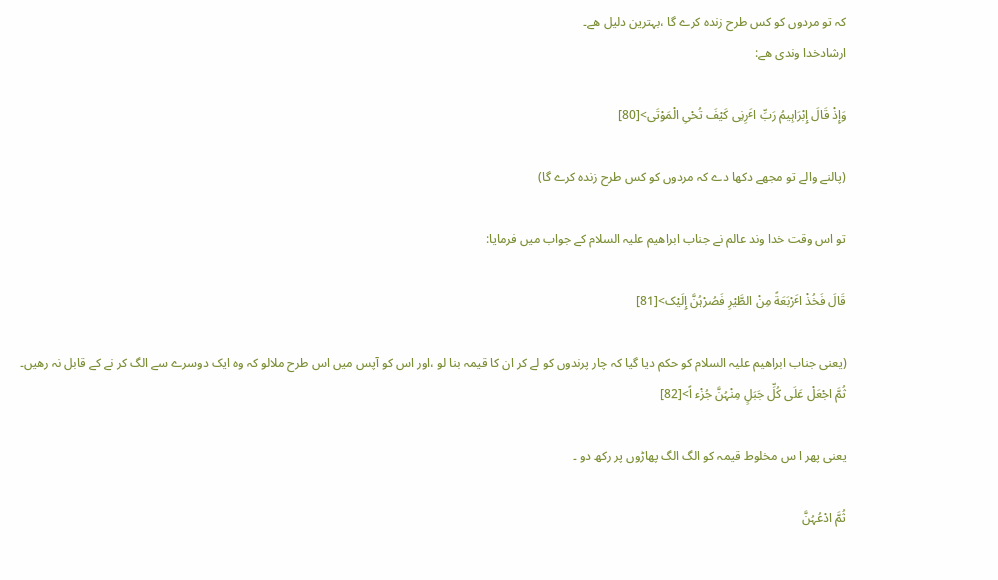کہ تو مردوں کو کس طرح زندہ کرے گا ،بہترین دلیل ھے۔
ارشادخدا وندی ھے:

وَإِذْ قَالَ إِبْرَاہِیمُ رَبِّ اٴَرِنِی کَیْفَ تُحْیِ الْمَوْتَی>[80]

(پالنے والے تو مجھے دکھا دے کہ مردوں کو کس طرح زندہ کرے گا)

تو اس وقت خدا وند عالم نے جناب ابراھیم علیہ السلام کے جواب میں فرمایا:

قَالَ فَخُذْ اٴَرْبَعَةً مِنْ الطَّیْرِ فَصُرْہُنَّ إِلَیْک>[81]

(یعنی جناب ابراھیم علیہ السلام کو حکم دیا گیا کہ چار پرندوں کو لے کر ان کا قیمہ بنا لو ،اور اس کو آپس میں اس طرح ملالو کہ وہ ایک دوسرے سے الگ کر نے کے قابل نہ رھیں۔
ثُمَّ اجْعَلْ عَلَی کُلِّ جَبَلٍ مِنْہُنَّ جُزْء اً>[82]

یعنی پھر ا س مخلوط قیمہ کو الگ الگ پھاڑوں پر رکھ دو ۔

ثُمَّ ادْعُہُنَّ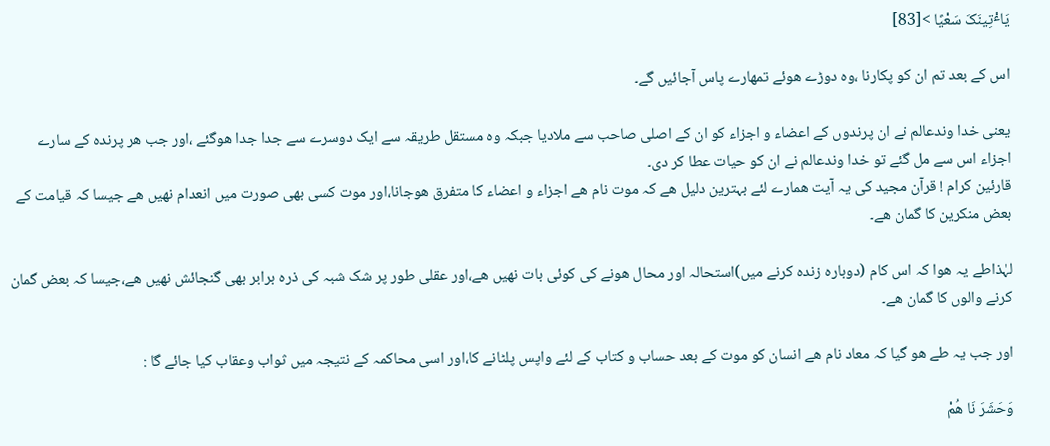یَاٴْتِینَکَ سَعْیًا >[83]

اس کے بعد تم ان کو پکارنا ،وہ دوڑے هوئے تمھارے پاس آجائیں گے۔

یعنی خدا وندعالم نے ان پرندوں کے اعضاء و اجزاء کو ان کے اصلی صاحب سے ملادیا جبکہ وہ مستقل طریقہ سے ایک دوسرے سے جدا جدا هوگئے ،اور جب ھر پرندہ کے سارے اجزاء اس سے مل گئے تو خدا وندعالم نے ان کو حیات عطا کر دی۔
قارئین کرام ! قرآن مجید کی یہ آیت ھمارے لئے بہترین دلیل ھے کہ موت نام ھے اجزاء و اعضاء کا متفرق هوجانا،اور موت کسی بھی صورت میں انعدام نھیں ھے جیسا کہ قیامت کے بعض منکرین کا گمان ھے۔

لہٰذاطے یہ هوا کہ اس کام (دوبارہ زندہ کرنے میں)استحالہ اور محال هونے کی کوئی بات نھیں ھے،اور عقلی طور پر شک شبہ کی ذرہ برابر بھی گنجائش نھیں ھے،جیسا کہ بعض گمان کرنے والوں کا گمان ھے۔

اور جب یہ طے هو گیا کہ معاد نام ھے انسان کو موت کے بعد حساب و کتاب کے لئے واپس پلٹانے کا،اور اسی محاکمہ کے نتیجہ میں ثواب وعقاب کیا جائے گا :

وَحَشَرَ نَا ھُمْ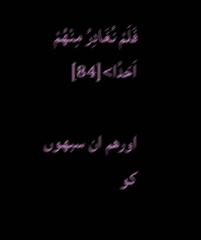فَلَمْ نُغَادِرُ مِنْھُمْ اَحَدًا>[84]

اورھم ان سبھوں کو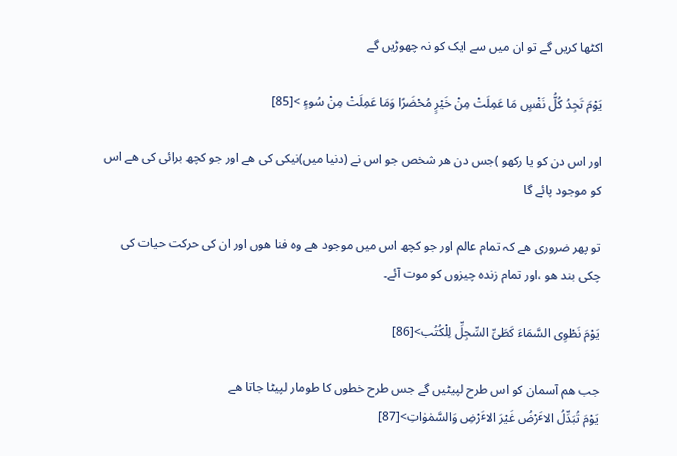اکٹھا کریں گے تو ان میں سے ایک کو نہ چھوڑیں گے

یَوْمَ تَجِدُ کُلُّ نَفْسٍ مَا عَمِلَتْ مِنْ خَیْرٍ مُحْضَرًا وَمَا عَمِلَتْ مِنْ سُوءٍ >[85]

اور اس دن کو یا رکھو )جس دن ھر شخص جو اس نے (دنیا میں)نیکی کی ھے اور جو کچھ برائی کی ھے اس کو موجود پائے گا

تو پھر ضروری ھے کہ تمام عالم اور جو کچھ اس میں موجود ھے وہ فنا هوں اور ان کی حرکت حیات کی چکی بند هو ،اور تمام زندہ چیزوں کو موت آئے۔

یَوْمَ نَطْوِی السَّمَاءَ کَطَیِّ السِّجِلِّ لِلْکُتُب>[86]

جب ھم آسمان کو اس طرح لپیٹیں گے جس طرح خطوں کا طومار لپیٹا جاتا ھے
یَوْمَ تُبَدِّلُ الاٴَرْضُ غَیْرَ الاٴَرْضِ وَالسَّمٰوٰاتِ>[87]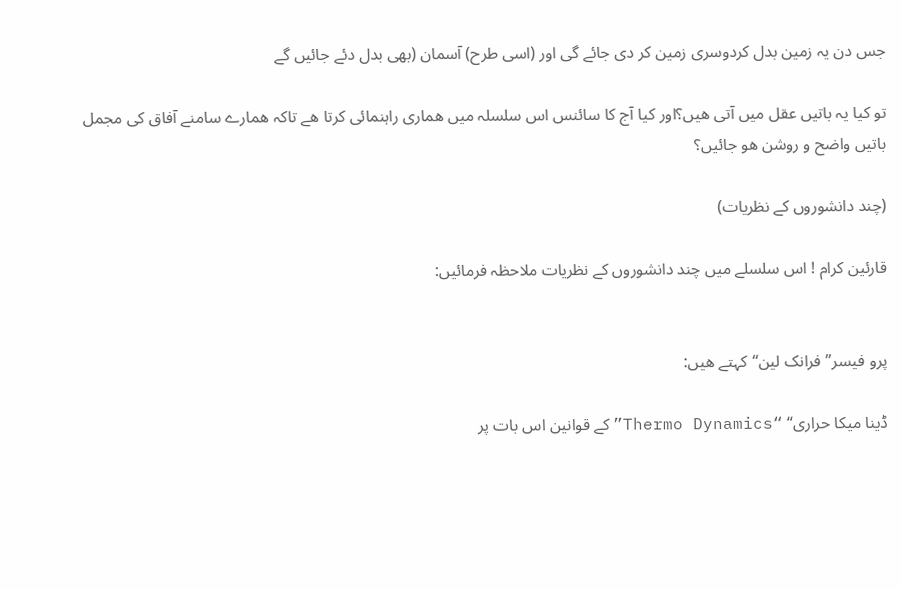جس دن یہ زمین بدل کردوسری زمین کر دی جائے گی اور (اسی طرح) آسمان (بھی بدل دئے جائیں گے

تو کیا یہ باتیں عقل میں آتی ھیں؟اور کیا آج کا سائنس اس سلسلہ میں ھماری راہنمائی کرتا ھے تاکہ ھمارے سامنے آفاق کی مجمل باتیں واضح و روشن هو جائیں؟

(چند دانشوروں کے نظریات)

قارئین کرام ! اس سلسلے میں چند دانشوروں کے نظریات ملاحظہ فرمائیں:


پرو فیسر”فرانک لین“کہتے ھیں:

ڈینا میکا حراری“ “Thermo Dynamics”کے قوانین اس بات پر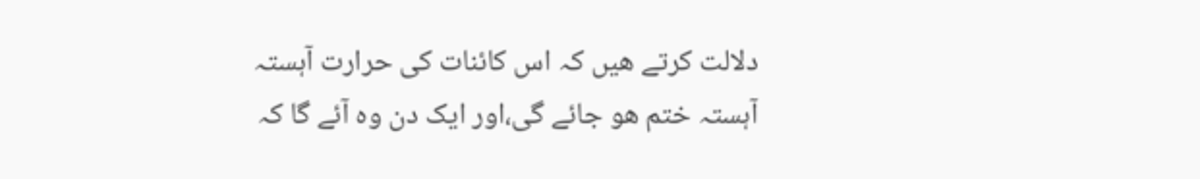دلالت کرتے ھیں کہ اس کائنات کی حرارت آہستہ آہستہ ختم هو جائے گی،اور ایک دن وہ آئے گا کہ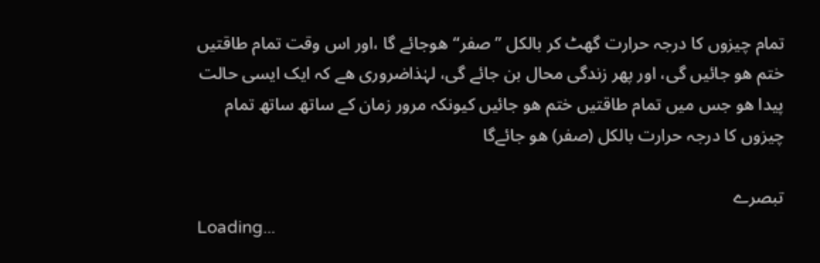تمام چیزوں کا درجہ حرارت گھٹ کر بالکل ”صفر“هوجائے گا ،اور اس وقت تمام طاقتیں ختم هو جائیں گی، اور پھر زندگی محال بن جائے گی، لہٰذاضروری ھے کہ ایک ایسی حالت پیدا هو جس میں تمام طاقتیں ختم هو جائیں کیونکہ مرور زمان کے ساتھ ساتھ تمام چیزوں کا درجہ حرارت بالکل (صفر) هو جائےگا

تبصرے
Loading...